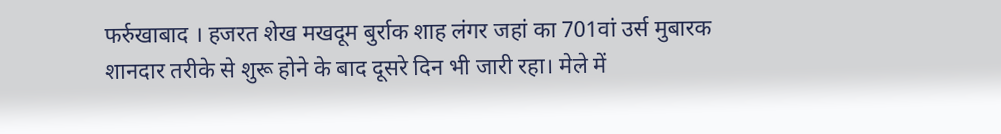फर्रुखाबाद । हजरत शेख मखदूम बुर्राक शाह लंगर जहां का 701वां उर्स मुबारक शानदार तरीके से शुरू होने के बाद दूसरे दिन भी जारी रहा। मेले में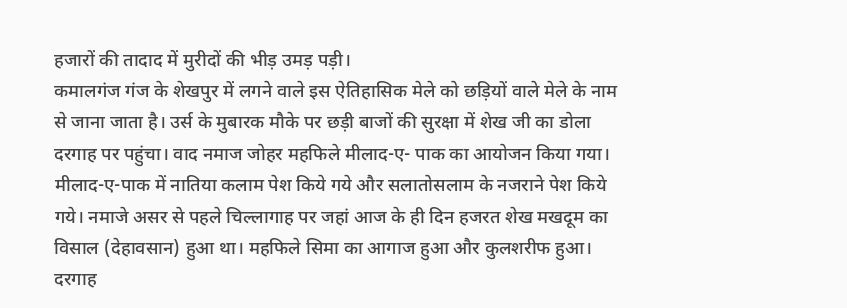हजारों की तादाद में मुरीदों की भीड़ उमड़ पड़ी।
कमालगंज गंज के शेखपुर में लगने वाले इस ऐतिहासिक मेले को छड़ियों वाले मेले के नाम से जाना जाता है। उर्स के मुबारक मौके पर छड़ी बाजों की सुरक्षा में शेख जी का डोला दरगाह पर पहुंचा। वाद नमाज जोहर महफिले मीलाद-ए- पाक का आयोजन किया गया। मीलाद-ए-पाक में नातिया कलाम पेश किये गये और सलातोसलाम के नजराने पेश किये गये। नमाजे असर से पहले चिल्लागाह पर जहां आज के ही दिन हजरत शेख मखदूम का विसाल (देहावसान) हुआ था। महफिले सिमा का आगाज हुआ और कुलशरीफ हुआ। दरगाह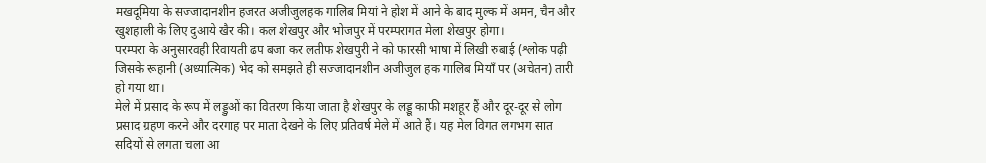मखदूमिया के सज्जादानशीन हजरत अजीजुलहक गालिब मियां ने होश में आने के बाद मुल्क में अमन, चैन और खुशहाली के लिए दुआये खैर की। कल शेखपुर और भोजपुर में परम्परागत मेला शेखपुर होगा।
परम्परा के अनुसारवही रिवायती ढप बजा कर लतीफ शेखपुरी ने को फारसी भाषा में लिखी रुबाई (श्लोक पढ़ी जिसके रूहानी (अध्यात्मिक) भेद को समझते ही सज्जादानशीन अजीजुल हक गालिब मियाँ पर (अचेतन) तारी हो गया था।
मेले में प्रसाद के रूप में लड्डुओं का वितरण किया जाता है शेखपुर के लड्डू काफी मशहूर हैं और दूर-दूर से लोग प्रसाद ग्रहण करने और दरगाह पर माता देखने के लिए प्रतिवर्ष मेले में आते हैं। यह मेल विगत लगभग सात सदियों से लगता चला आ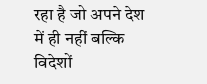रहा है जो अपने देश में ही नहीं बल्कि विदेशों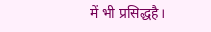में भी प्रसिद्धहै।